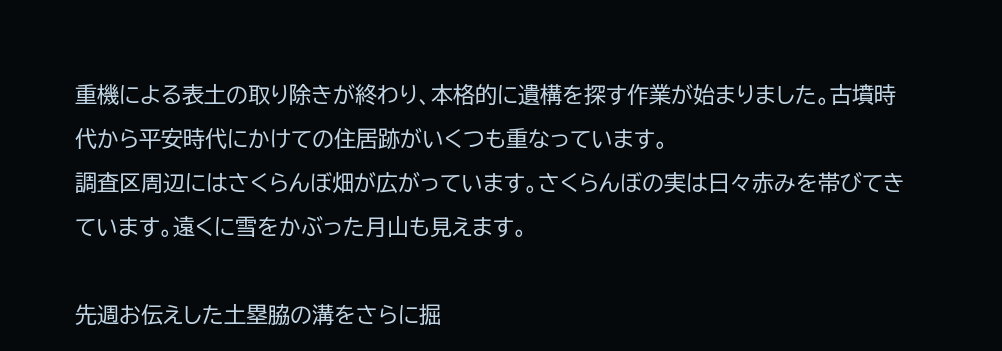重機による表土の取り除きが終わり、本格的に遺構を探す作業が始まりました。古墳時代から平安時代にかけての住居跡がいくつも重なっています。
調査区周辺にはさくらんぼ畑が広がっています。さくらんぼの実は日々赤みを帯びてきています。遠くに雪をかぶった月山も見えます。

先週お伝えした土塁脇の溝をさらに掘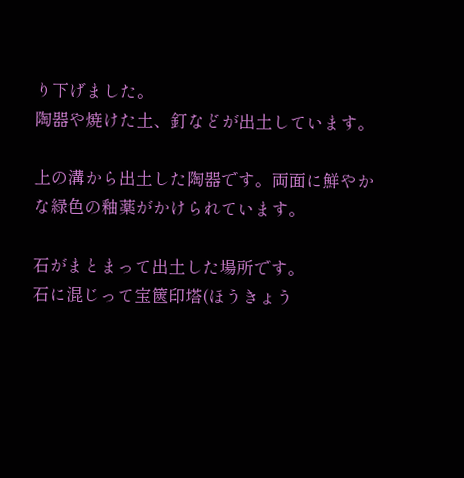り下げました。
陶器や焼けた土、釘などが出土しています。

上の溝から出土した陶器です。両面に鮮やかな緑色の釉薬がかけられています。

石がまとまって出土した場所です。
石に混じって宝篋印塔(ほうきょう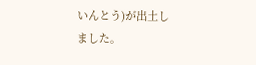いんとう)が出土しました。